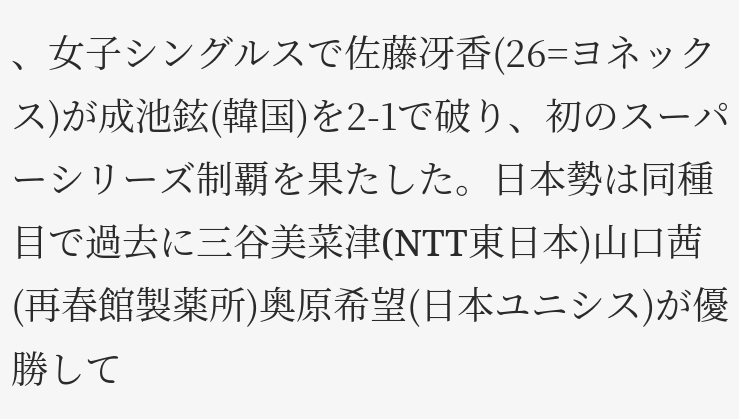、女子シングルスで佐藤冴香(26=ヨネックス)が成池鉉(韓国)を2-1で破り、初のスーパーシリーズ制覇を果たした。日本勢は同種目で過去に三谷美菜津(NTT東日本)山口茜(再春館製薬所)奥原希望(日本ユニシス)が優勝して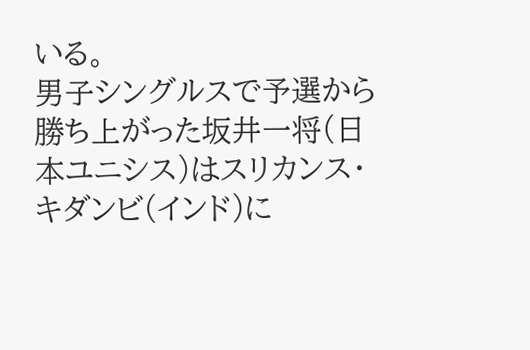いる。
男子シングルスで予選から勝ち上がった坂井一将(日本ユニシス)はスリカンス・キダンビ(インド)に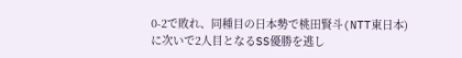0-2で敗れ、同種目の日本勢で桃田賢斗(NTT東日本)に次いで2人目となるSS優勝を逃し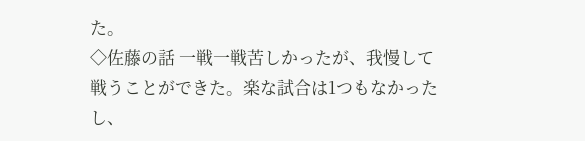た。
◇佐藤の話 一戦一戦苦しかったが、我慢して戦うことができた。楽な試合は1つもなかったし、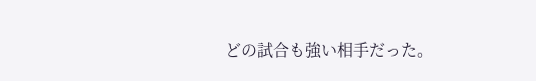どの試合も強い相手だった。